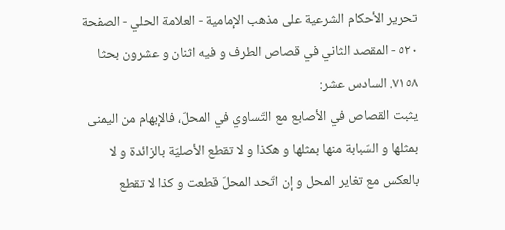تحرير الأحكام الشرعية على مذهب الإمامية - العلامة الحلي - الصفحة ٥٢٠ - المقصد الثاني في قصاص الطرف و فيه اثنان و عشرون بحثا
٧١٥٨. السادس عشر:
يثبت القصاص في الأصابع مع التّساوي في المحلّ، فالإبهام من اليمنى بمثلها و السّبابة منها بمثلها و هكذا و لا تقطع الأصليّة بالزائدة و لا بالعكس مع تغاير المحل و إن اتّحد المحلّ قطعت و كذا لا تقطع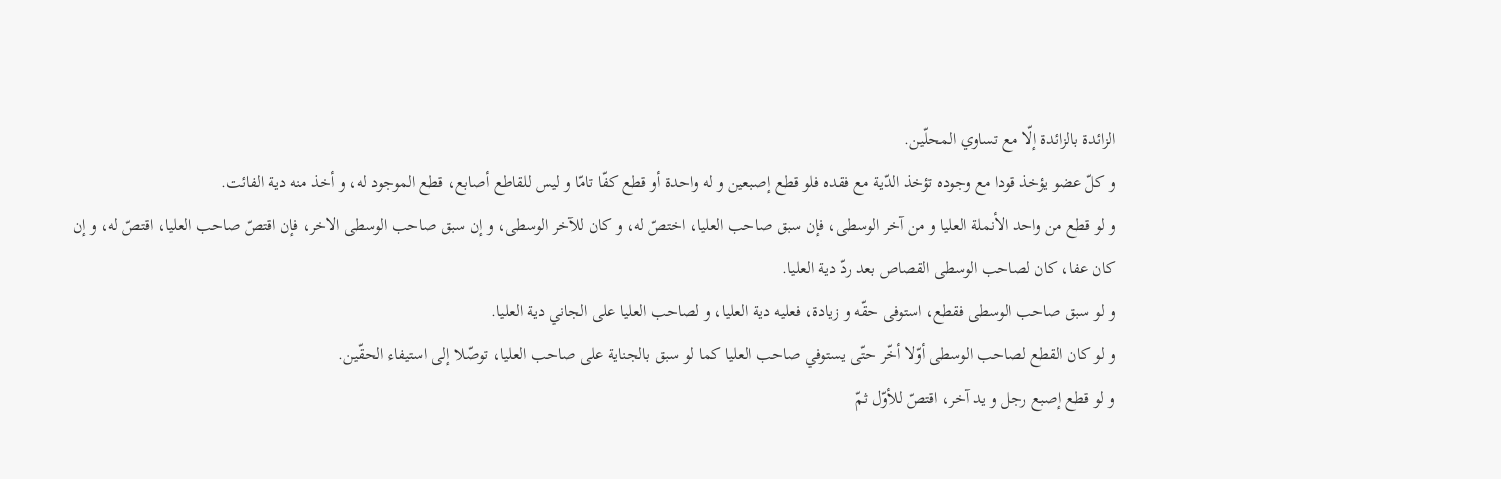الزائدة بالزائدة إلّا مع تساوي المحلّين.
و كلّ عضو يؤخذ قودا مع وجوده تؤخذ الدّية مع فقده فلو قطع إصبعين و له واحدة أو قطع كفّا تامّا و ليس للقاطع أصابع، قطع الموجود له، و أخذ منه دية الفائت.
و لو قطع من واحد الأنملة العليا و من آخر الوسطى، فإن سبق صاحب العليا، اختصّ له، و كان للآخر الوسطى، و إن سبق صاحب الوسطى الاخر، فإن اقتصّ صاحب العليا، اقتصّ له، و إن كان عفا، كان لصاحب الوسطى القصاص بعد ردّ دية العليا.
و لو سبق صاحب الوسطى فقطع، استوفى حقّه و زيادة، فعليه دية العليا، و لصاحب العليا على الجاني دية العليا.
و لو كان القطع لصاحب الوسطى أوّلا أخّر حتّى يستوفي صاحب العليا كما لو سبق بالجناية على صاحب العليا، توصّلا إلى استيفاء الحقّين.
و لو قطع إصبع رجل و يد آخر، اقتصّ للأوّل ثمّ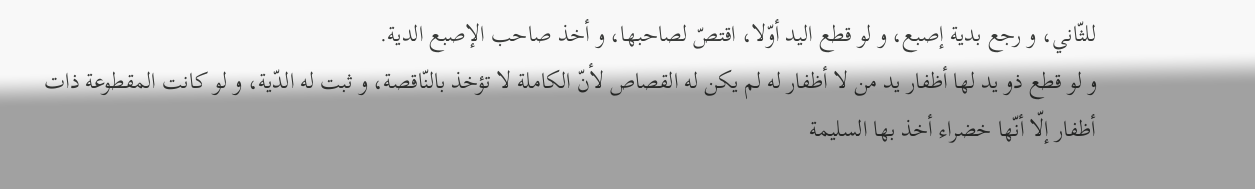للثّاني، و رجع بدية إصبع، و لو قطع اليد أوّلا، اقتصّ لصاحبها، و أخذ صاحب الإصبع الدية.
و لو قطع ذو يد لها أظفار يد من لا أظفار له لم يكن له القصاص لأنّ الكاملة لا تؤخذ بالنّاقصة، و ثبت له الدّية، و لو كانت المقطوعة ذات أظفار إلّا أنّها خضراء أخذ بها السليمة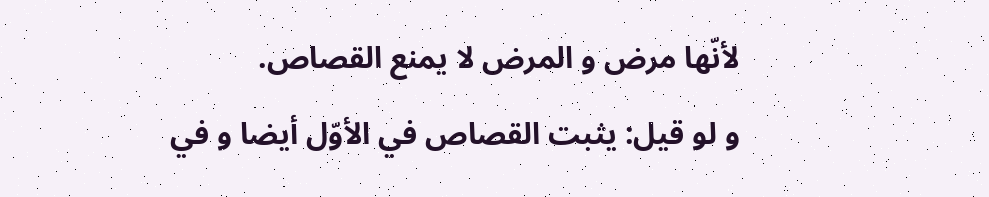لأنّها مرض و المرض لا يمنع القصاص.
و لو قيل: يثبت القصاص في الأوّل أيضا و في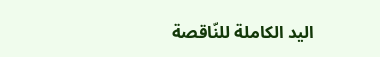اليد الكاملة للنّاقصة